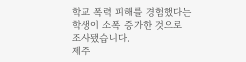학교 폭력 피해를 경험했다는 학생이 소폭 증가한 것으로 조사됐습니다.
제주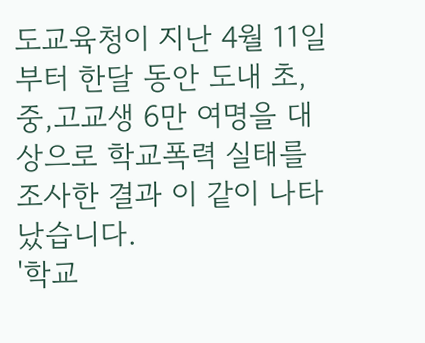도교육청이 지난 4월 11일부터 한달 동안 도내 초,중,고교생 6만 여명을 대상으로 학교폭력 실태를 조사한 결과 이 같이 나타났습니다.
'학교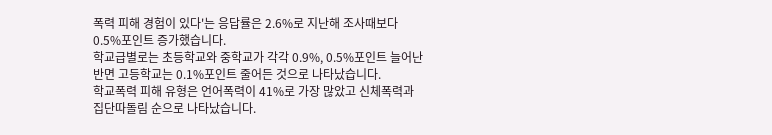폭력 피해 경험이 있다'는 응답률은 2.6%로 지난해 조사때보다 0.5%포인트 증가했습니다.
학교급별로는 초등학교와 중학교가 각각 0.9%, 0.5%포인트 늘어난 반면 고등학교는 0.1%포인트 줄어든 것으로 나타났습니다.
학교폭력 피해 유형은 언어폭력이 41%로 가장 많았고 신체폭력과 집단따돌림 순으로 나타났습니다.